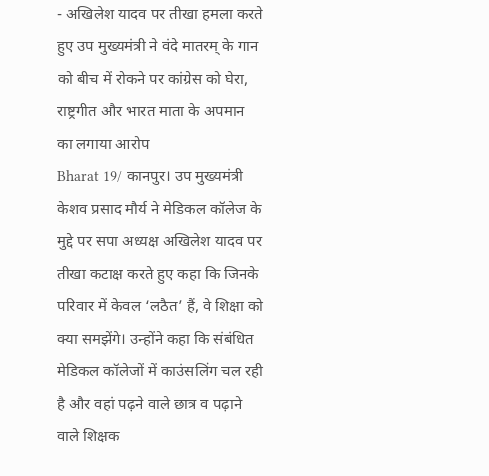- अखिलेश यादव पर तीखा हमला करते हुए उप मुख्यमंत्री ने वंदे मातरम् के गान को बीच में रोकने पर कांग्रेस को घेरा, राष्ट्रगीत और भारत माता के अपमान का लगाया आरोप
Bharat 19/ कानपुर। उप मुख्यमंत्री केशव प्रसाद मौर्य ने मेडिकल कॉलेज के मुद्दे पर सपा अध्यक्ष अखिलेश यादव पर तीखा कटाक्ष करते हुए कहा कि जिनके परिवार में केवल ‘लठैत’ हैं, वे शिक्षा को क्या समझेंगे। उन्होंने कहा कि संबंधित मेडिकल कॉलेजों में काउंसलिंग चल रही है और वहां पढ़ने वाले छात्र व पढ़ाने वाले शिक्षक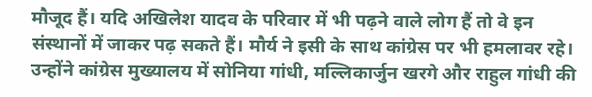मौजूद हैं। यदि अखिलेश यादव के परिवार में भी पढ़ने वाले लोग हैं तो वे इन संस्थानों में जाकर पढ़ सकते हैं। मौर्य ने इसी के साथ कांग्रेस पर भी हमलावर रहे। उन्होंने कांग्रेस मुख्यालय में सोनिया गांधी, मल्लिकार्जुन खरगे और राहुल गांधी की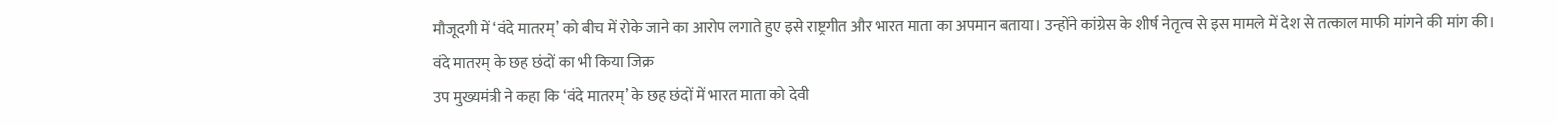मौजूदगी में ‘वंदे मातरम्’ को बीच में रोके जाने का आरोप लगाते हुए इसे राष्ट्रगीत और भारत माता का अपमान बताया। उन्होंने कांग्रेस के शीर्ष नेतृत्व से इस मामले में देश से तत्काल माफी मांगने की मांग की।
वंदे मातरम् के छह छंदों का भी किया जिक्र
उप मुख्यमंत्री ने कहा कि ‘वंदे मातरम्’ के छह छंदों में भारत माता को देवी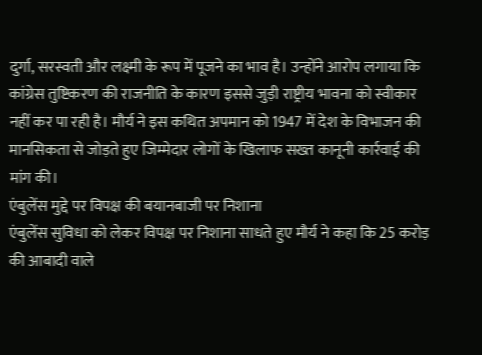दुर्गा, सरस्वती और लक्ष्मी के रूप में पूजने का भाव है। उन्होंने आरोप लगाया कि कांग्रेस तुष्टिकरण की राजनीति के कारण इससे जुड़ी राष्ट्रीय भावना को स्वीकार नहीं कर पा रही है। मौर्य ने इस कथित अपमान को 1947 में देश के विभाजन की मानसिकता से जोड़ते हुए जिम्मेदार लोगों के खिलाफ सख्त कानूनी कार्रवाई की मांग की।
एंबुलेंस मुद्दे पर विपक्ष की बयानबाजी पर निशाना
एंबुलेंस सुविधा को लेकर विपक्ष पर निशाना साधते हुए मौर्य ने कहा कि 25 करोड़ की आबादी वाले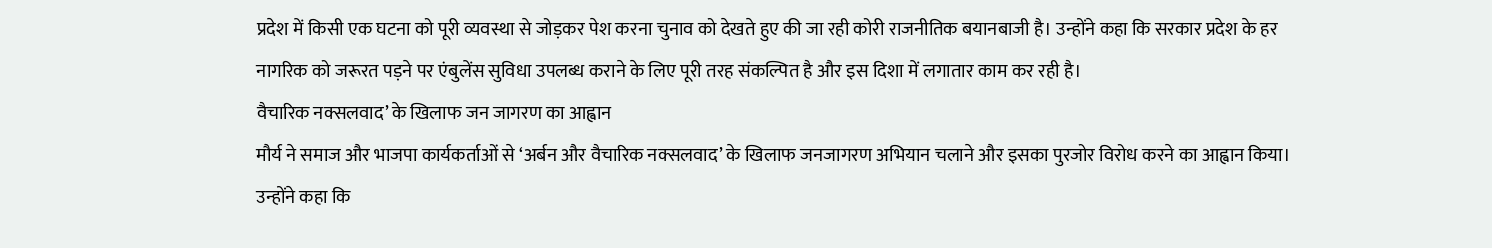प्रदेश में किसी एक घटना को पूरी व्यवस्था से जोड़कर पेश करना चुनाव को देखते हुए की जा रही कोरी राजनीतिक बयानबाजी है। उन्होंने कहा कि सरकार प्रदेश के हर नागरिक को जरूरत पड़ने पर एंबुलेंस सुविधा उपलब्ध कराने के लिए पूरी तरह संकल्पित है और इस दिशा में लगातार काम कर रही है।
वैचारिक नक्सलवाद’ के खिलाफ जन जागरण का आह्वान
मौर्य ने समाज और भाजपा कार्यकर्ताओं से ‘अर्बन और वैचारिक नक्सलवाद’ के खिलाफ जनजागरण अभियान चलाने और इसका पुरजोर विरोध करने का आह्वान किया। उन्होंने कहा कि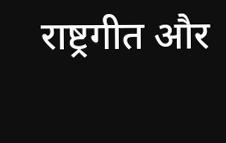राष्ट्रगीत और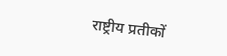राष्ट्रीय प्रतीकों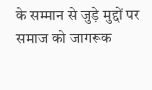के सम्मान से जुड़े मुद्दों पर समाज को जागरूक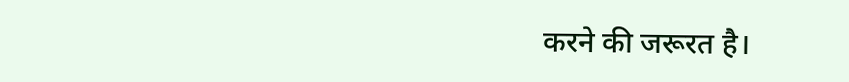करने की जरूरत है।